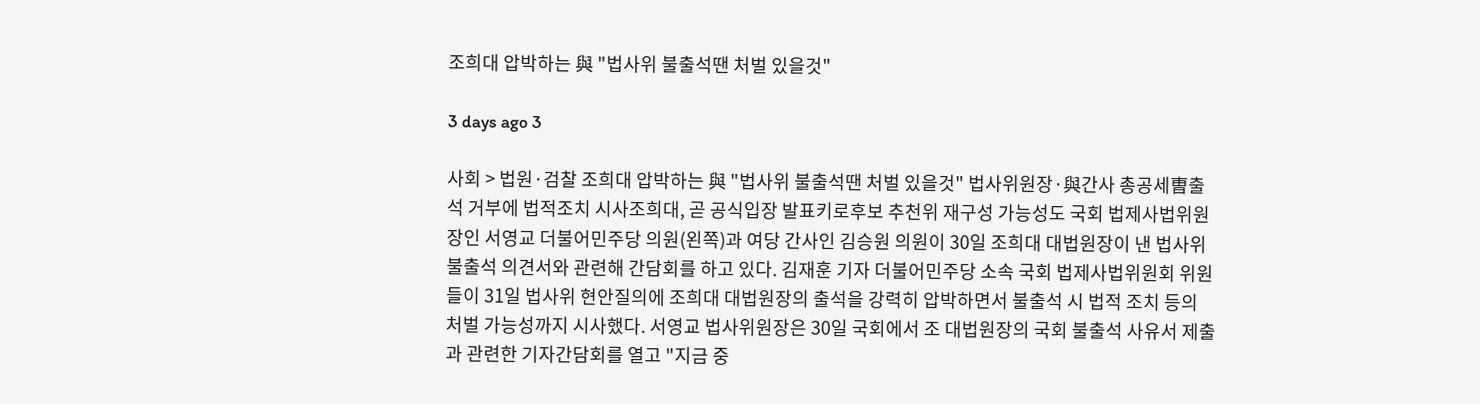조희대 압박하는 與 "법사위 불출석땐 처벌 있을것"

3 days ago 3

사회 > 법원·검찰 조희대 압박하는 與 "법사위 불출석땐 처벌 있을것" 법사위원장·與간사 총공세曺출석 거부에 법적조치 시사조희대, 곧 공식입장 발표키로후보 추천위 재구성 가능성도 국회 법제사법위원장인 서영교 더불어민주당 의원(왼쪽)과 여당 간사인 김승원 의원이 30일 조희대 대법원장이 낸 법사위 불출석 의견서와 관련해 간담회를 하고 있다. 김재훈 기자 더불어민주당 소속 국회 법제사법위원회 위원들이 31일 법사위 현안질의에 조희대 대법원장의 출석을 강력히 압박하면서 불출석 시 법적 조치 등의 처벌 가능성까지 시사했다. 서영교 법사위원장은 30일 국회에서 조 대법원장의 국회 불출석 사유서 제출과 관련한 기자간담회를 열고 "지금 중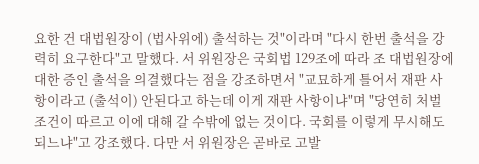요한 건 대법원장이 (법사위에) 출석하는 것"이라며 "다시 한번 출석을 강력히 요구한다"고 말했다. 서 위원장은 국회법 129조에 따라 조 대법원장에 대한 증인 출석을 의결했다는 점을 강조하면서 "교묘하게 틀어서 재판 사항이라고 (출석이) 안된다고 하는데 이게 재판 사항이냐"며 "당연히 처벌 조건이 따르고 이에 대해 갈 수밖에 없는 것이다. 국회를 이렇게 무시해도 되느냐"고 강조했다. 다만 서 위원장은 곧바로 고발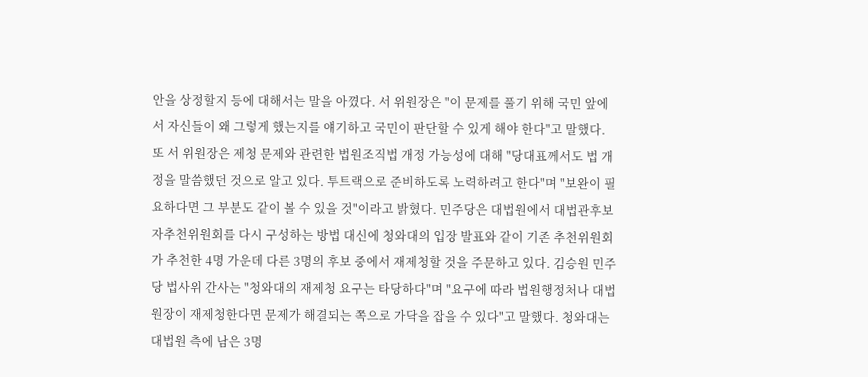안을 상정할지 등에 대해서는 말을 아꼈다. 서 위원장은 "이 문제를 풀기 위해 국민 앞에서 자신들이 왜 그렇게 했는지를 얘기하고 국민이 판단할 수 있게 해야 한다"고 말했다. 또 서 위원장은 제청 문제와 관련한 법원조직법 개정 가능성에 대해 "당대표께서도 법 개정을 말씀했던 것으로 알고 있다. 투트랙으로 준비하도록 노력하려고 한다"며 "보완이 필요하다면 그 부분도 같이 볼 수 있을 것"이라고 밝혔다. 민주당은 대법원에서 대법관후보자추천위원회를 다시 구성하는 방법 대신에 청와대의 입장 발표와 같이 기존 추천위원회가 추천한 4명 가운데 다른 3명의 후보 중에서 재제청할 것을 주문하고 있다. 김승원 민주당 법사위 간사는 "청와대의 재제청 요구는 타당하다"며 "요구에 따라 법원행정처나 대법원장이 재제청한다면 문제가 해결되는 쪽으로 가닥을 잡을 수 있다"고 말했다. 청와대는 대법원 측에 남은 3명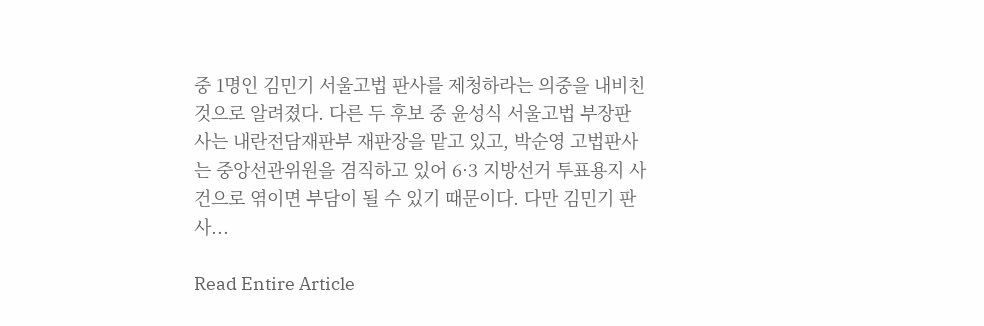중 1명인 김민기 서울고법 판사를 제청하라는 의중을 내비친 것으로 알려졌다. 다른 두 후보 중 윤성식 서울고법 부장판사는 내란전담재판부 재판장을 맡고 있고, 박순영 고법판사는 중앙선관위원을 겸직하고 있어 6·3 지방선거 투표용지 사건으로 엮이면 부담이 될 수 있기 때문이다. 다만 김민기 판사...

Read Entire Article